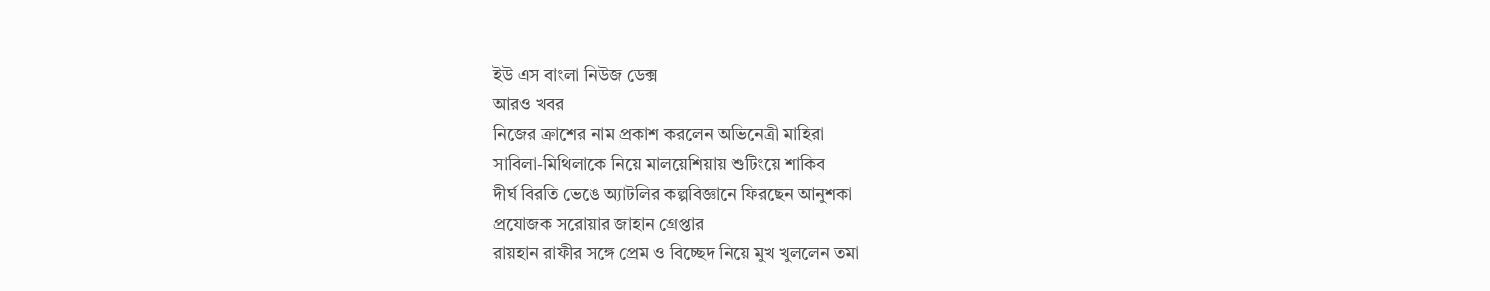ইউ এস বাংলা নিউজ ডেক্স
আরও খবর
নিজের ক্রাশের নাম প্রকাশ করলেন অভিনেত্রী মাহিরা
সাবিলা-মিথিলাকে নিয়ে মালয়েশিয়ায় শুটিংয়ে শাকিব
দীর্ঘ বিরতি ভেঙে অ্যাটলির কল্পবিজ্ঞানে ফিরছেন আনুশকা
প্রযোজক সরোয়ার জাহান গ্রেপ্তার
রায়হান রাফীর সঙ্গে প্রেম ও বিচ্ছেদ নিয়ে মুখ খুললেন তমা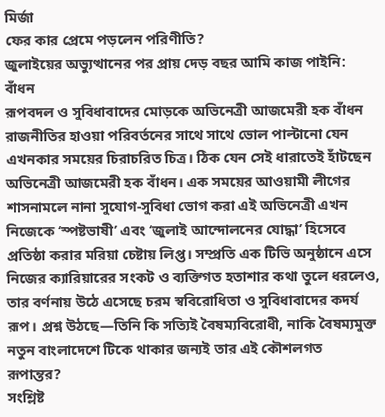মির্জা
ফের কার প্রেমে পড়লেন পরিণীতি?
জুলাইয়ের অভ্যুত্থানের পর প্রায় দেড় বছর আমি কাজ পাইনি: বাঁধন
রূপবদল ও সুবিধাবাদের মোড়কে অভিনেত্রী আজমেরী হক বাঁধন
রাজনীতির হাওয়া পরিবর্তনের সাথে সাথে ভোল পাল্টানো যেন এখনকার সময়ের চিরাচরিত চিত্র। ঠিক যেন সেই ধারাতেই হাঁটছেন অভিনেত্রী আজমেরী হক বাঁধন। এক সময়ের আওয়ামী লীগের শাসনামলে নানা সুযোগ-সুবিধা ভোগ করা এই অভিনেত্রী এখন নিজেকে ‘স্পষ্টভাষী’ এবং ‘জুলাই আন্দোলনের যোদ্ধা’ হিসেবে প্রতিষ্ঠা করার মরিয়া চেষ্টায় লিপ্ত। সম্প্রতি এক টিভি অনুষ্ঠানে এসে নিজের ক্যারিয়ারের সংকট ও ব্যক্তিগত হতাশার কথা তুলে ধরলেও, তার বর্ণনায় উঠে এসেছে চরম স্ববিরোধিতা ও সুবিধাবাদের কদর্য রূপ। প্রশ্ন উঠছে—তিনি কি সত্যিই বৈষম্যবিরোধী, নাকি বৈষম্যমুক্ত নতুন বাংলাদেশে টিকে থাকার জন্যই তার এই কৌশলগত রূপান্তর?
সংশ্লিষ্ট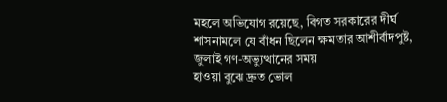মহলে অভিযোগ রয়েছে, বিগত সরকারের দীর্ঘ শাসনামলে যে বাঁধন ছিলেন ক্ষমতার আশীর্বাদপুষ্ট, জুলাই গণ-অভ্যুত্থানের সময়
হাওয়া বুঝে দ্রুত ভোল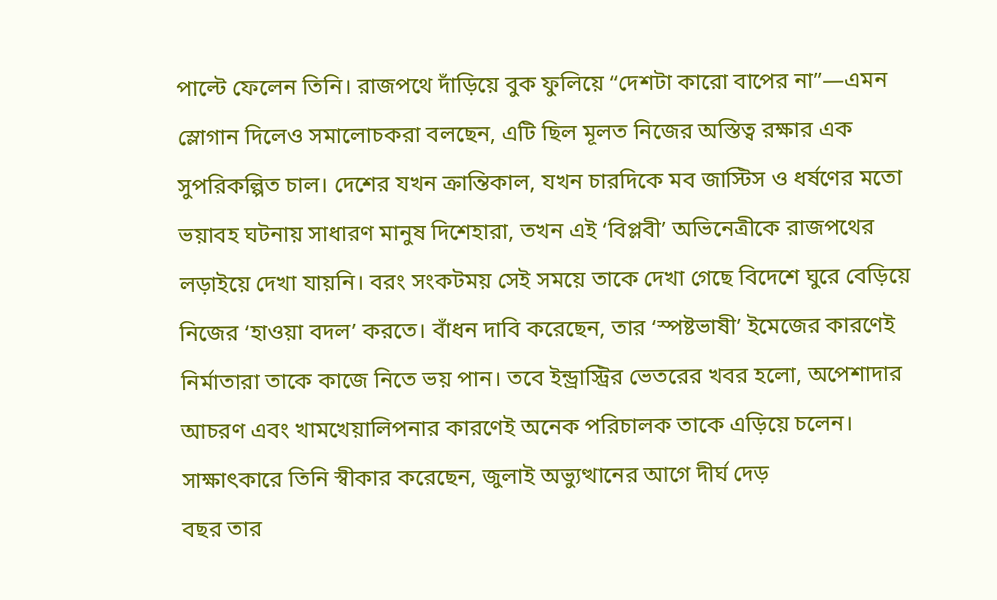পাল্টে ফেলেন তিনি। রাজপথে দাঁড়িয়ে বুক ফুলিয়ে “দেশটা কারো বাপের না”—এমন স্লোগান দিলেও সমালোচকরা বলছেন, এটি ছিল মূলত নিজের অস্তিত্ব রক্ষার এক সুপরিকল্পিত চাল। দেশের যখন ক্রান্তিকাল, যখন চারদিকে মব জাস্টিস ও ধর্ষণের মতো ভয়াবহ ঘটনায় সাধারণ মানুষ দিশেহারা, তখন এই ‘বিপ্লবী’ অভিনেত্রীকে রাজপথের লড়াইয়ে দেখা যায়নি। বরং সংকটময় সেই সময়ে তাকে দেখা গেছে বিদেশে ঘুরে বেড়িয়ে নিজের ‘হাওয়া বদল’ করতে। বাঁধন দাবি করেছেন, তার ‘স্পষ্টভাষী’ ইমেজের কারণেই নির্মাতারা তাকে কাজে নিতে ভয় পান। তবে ইন্ড্রাস্ট্রির ভেতরের খবর হলো, অপেশাদার আচরণ এবং খামখেয়ালিপনার কারণেই অনেক পরিচালক তাকে এড়িয়ে চলেন। সাক্ষাৎকারে তিনি স্বীকার করেছেন, জুলাই অভ্যুত্থানের আগে দীর্ঘ দেড়
বছর তার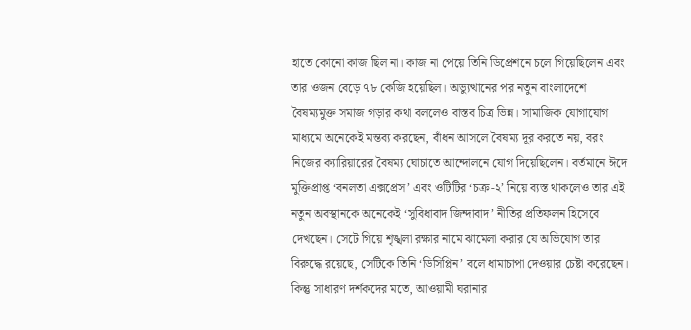হাতে কোনো কাজ ছিল না। কাজ না পেয়ে তিনি ডিপ্রেশনে চলে গিয়েছিলেন এবং তার ওজন বেড়ে ৭৮ কেজি হয়েছিল। অভ্যুত্থানের পর নতুন বাংলাদেশে বৈষম্যমুক্ত সমাজ গড়ার কথা বললেও বাস্তব চিত্র ভিন্ন। সামাজিক যোগাযোগ মাধ্যমে অনেকেই মন্তব্য করছেন, বাঁধন আসলে বৈষম্য দূর করতে নয়, বরং নিজের ক্যারিয়ারের বৈষম্য ঘোচাতে আন্দোলনে যোগ দিয়েছিলেন। বর্তমানে ঈদে মুক্তিপ্রাপ্ত ‘বনলতা এক্সপ্রেস’ এবং ওটিটির ‘চক্র-২’ নিয়ে ব্যস্ত থাকলেও তার এই নতুন অবস্থানকে অনেকেই ‘সুবিধাবাদ জিন্দাবাদ’ নীতির প্রতিফলন হিসেবে দেখছেন। সেটে গিয়ে শৃঙ্খলা রক্ষার নামে ঝামেলা করার যে অভিযোগ তার বিরুদ্ধে রয়েছে, সেটিকে তিনি ‘ডিসিপ্লিন’ বলে ধামাচাপা দেওয়ার চেষ্টা করেছেন। কিন্তু সাধারণ দর্শকদের মতে, আওয়ামী ঘরানার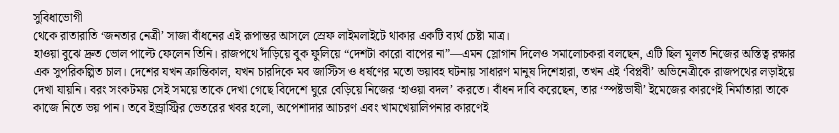সুবিধাভোগী
থেকে রাতারাতি ‘জনতার নেত্রী’ সাজা বাঁধনের এই রূপান্তর আসলে স্রেফ লাইমলাইটে থাকার একটি ব্যর্থ চেষ্টা মাত্র।
হাওয়া বুঝে দ্রুত ভোল পাল্টে ফেলেন তিনি। রাজপথে দাঁড়িয়ে বুক ফুলিয়ে “দেশটা কারো বাপের না”—এমন স্লোগান দিলেও সমালোচকরা বলছেন, এটি ছিল মূলত নিজের অস্তিত্ব রক্ষার এক সুপরিকল্পিত চাল। দেশের যখন ক্রান্তিকাল, যখন চারদিকে মব জাস্টিস ও ধর্ষণের মতো ভয়াবহ ঘটনায় সাধারণ মানুষ দিশেহারা, তখন এই ‘বিপ্লবী’ অভিনেত্রীকে রাজপথের লড়াইয়ে দেখা যায়নি। বরং সংকটময় সেই সময়ে তাকে দেখা গেছে বিদেশে ঘুরে বেড়িয়ে নিজের ‘হাওয়া বদল’ করতে। বাঁধন দাবি করেছেন, তার ‘স্পষ্টভাষী’ ইমেজের কারণেই নির্মাতারা তাকে কাজে নিতে ভয় পান। তবে ইন্ড্রাস্ট্রির ভেতরের খবর হলো, অপেশাদার আচরণ এবং খামখেয়ালিপনার কারণেই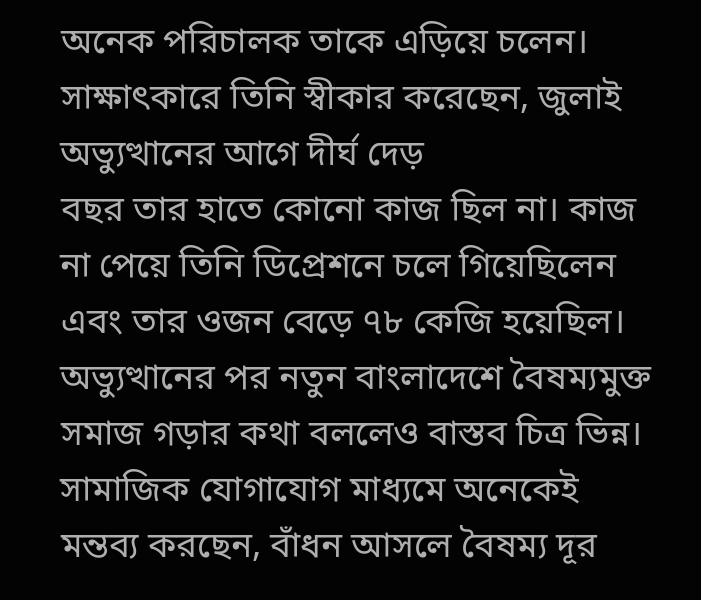অনেক পরিচালক তাকে এড়িয়ে চলেন। সাক্ষাৎকারে তিনি স্বীকার করেছেন, জুলাই অভ্যুত্থানের আগে দীর্ঘ দেড়
বছর তার হাতে কোনো কাজ ছিল না। কাজ না পেয়ে তিনি ডিপ্রেশনে চলে গিয়েছিলেন এবং তার ওজন বেড়ে ৭৮ কেজি হয়েছিল। অভ্যুত্থানের পর নতুন বাংলাদেশে বৈষম্যমুক্ত সমাজ গড়ার কথা বললেও বাস্তব চিত্র ভিন্ন। সামাজিক যোগাযোগ মাধ্যমে অনেকেই মন্তব্য করছেন, বাঁধন আসলে বৈষম্য দূর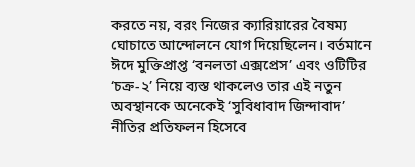করতে নয়, বরং নিজের ক্যারিয়ারের বৈষম্য ঘোচাতে আন্দোলনে যোগ দিয়েছিলেন। বর্তমানে ঈদে মুক্তিপ্রাপ্ত ‘বনলতা এক্সপ্রেস’ এবং ওটিটির ‘চক্র-২’ নিয়ে ব্যস্ত থাকলেও তার এই নতুন অবস্থানকে অনেকেই ‘সুবিধাবাদ জিন্দাবাদ’ নীতির প্রতিফলন হিসেবে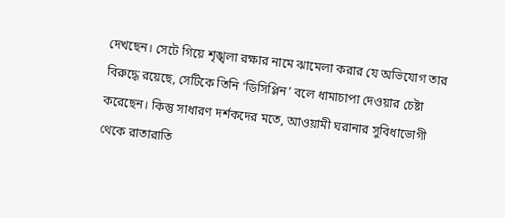দেখছেন। সেটে গিয়ে শৃঙ্খলা রক্ষার নামে ঝামেলা করার যে অভিযোগ তার বিরুদ্ধে রয়েছে, সেটিকে তিনি ‘ডিসিপ্লিন’ বলে ধামাচাপা দেওয়ার চেষ্টা করেছেন। কিন্তু সাধারণ দর্শকদের মতে, আওয়ামী ঘরানার সুবিধাভোগী
থেকে রাতারাতি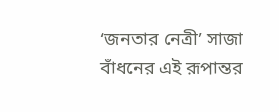‘জনতার নেত্রী’ সাজা বাঁধনের এই রূপান্তর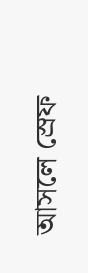আসলে স্রেফ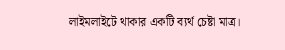লাইমলাইটে থাকার একটি ব্যর্থ চেষ্টা মাত্র।